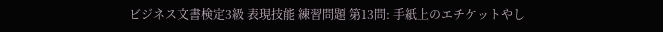ビジネス文書検定3級 表現技能 練習問題 第13問: 手紙上のエチケットやし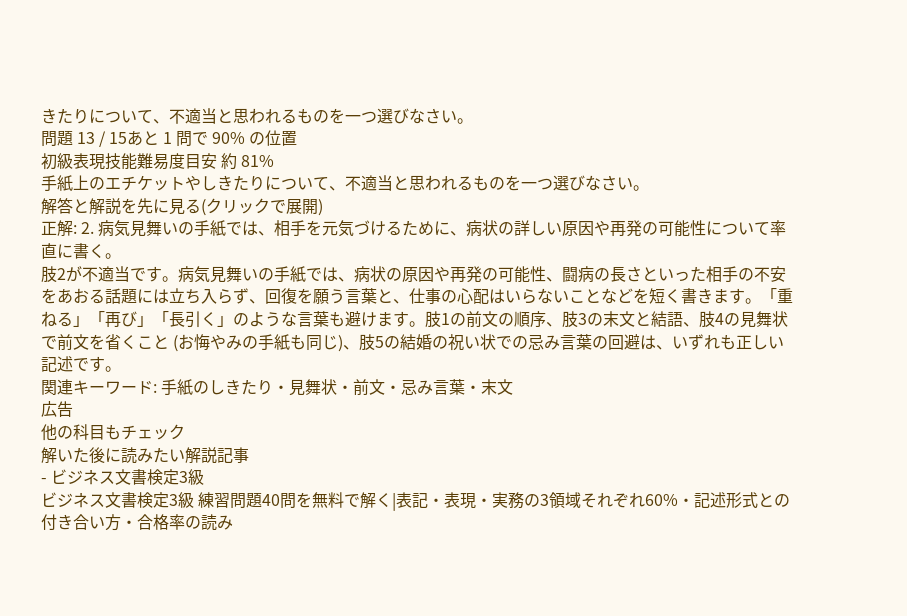きたりについて、不適当と思われるものを一つ選びなさい。
問題 13 / 15あと 1 問で 90% の位置
初級表現技能難易度目安 約 81%
手紙上のエチケットやしきたりについて、不適当と思われるものを一つ選びなさい。
解答と解説を先に見る(クリックで展開)
正解: 2. 病気見舞いの手紙では、相手を元気づけるために、病状の詳しい原因や再発の可能性について率直に書く。
肢2が不適当です。病気見舞いの手紙では、病状の原因や再発の可能性、闘病の長さといった相手の不安をあおる話題には立ち入らず、回復を願う言葉と、仕事の心配はいらないことなどを短く書きます。「重ねる」「再び」「長引く」のような言葉も避けます。肢1の前文の順序、肢3の末文と結語、肢4の見舞状で前文を省くこと (お悔やみの手紙も同じ)、肢5の結婚の祝い状での忌み言葉の回避は、いずれも正しい記述です。
関連キーワード: 手紙のしきたり・見舞状・前文・忌み言葉・末文
広告
他の科目もチェック
解いた後に読みたい解説記事
- ビジネス文書検定3級
ビジネス文書検定3級 練習問題40問を無料で解く|表記・表現・実務の3領域それぞれ60%・記述形式との付き合い方・合格率の読み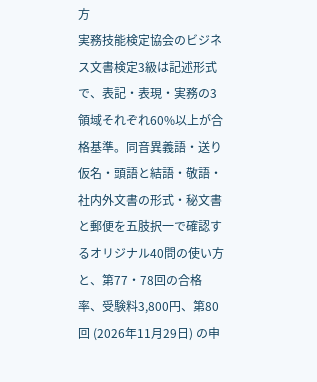方
実務技能検定協会のビジネス文書検定3級は記述形式で、表記・表現・実務の3領域それぞれ60%以上が合格基準。同音異義語・送り仮名・頭語と結語・敬語・社内外文書の形式・秘文書と郵便を五肢択一で確認するオリジナル40問の使い方と、第77・78回の合格率、受験料3,800円、第80回 (2026年11月29日) の申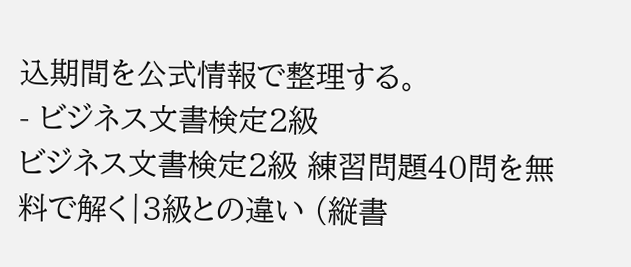込期間を公式情報で整理する。
- ビジネス文書検定2級
ビジネス文書検定2級 練習問題40問を無料で解く|3級との違い (縦書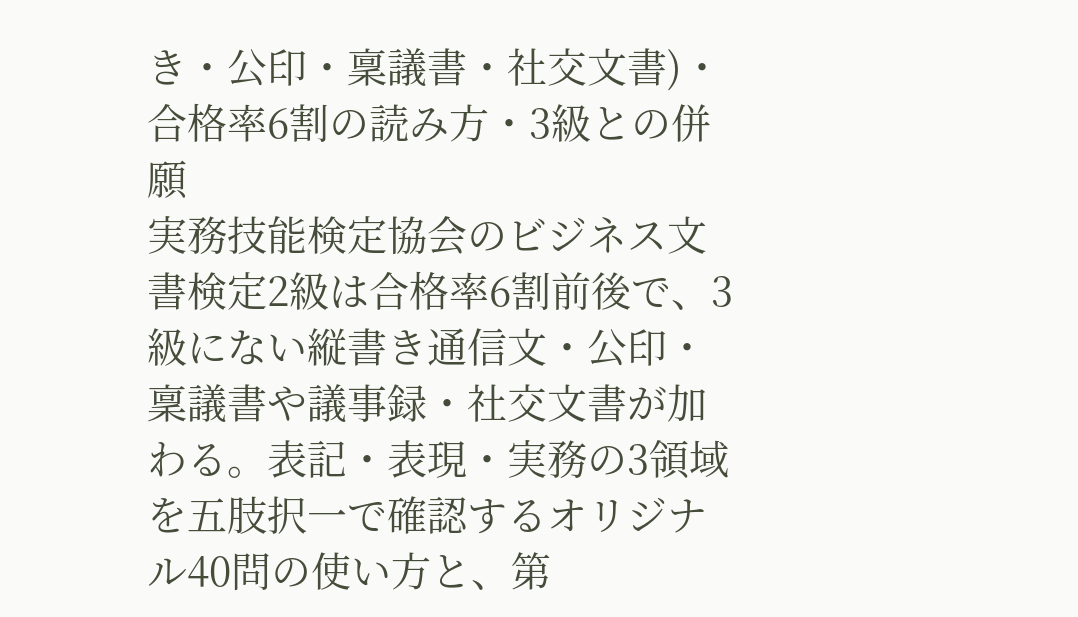き・公印・稟議書・社交文書)・合格率6割の読み方・3級との併願
実務技能検定協会のビジネス文書検定2級は合格率6割前後で、3級にない縦書き通信文・公印・稟議書や議事録・社交文書が加わる。表記・表現・実務の3領域を五肢択一で確認するオリジナル40問の使い方と、第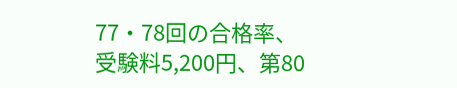77・78回の合格率、受験料5,200円、第80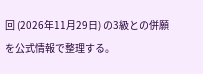回 (2026年11月29日) の3級との併願を公式情報で整理する。